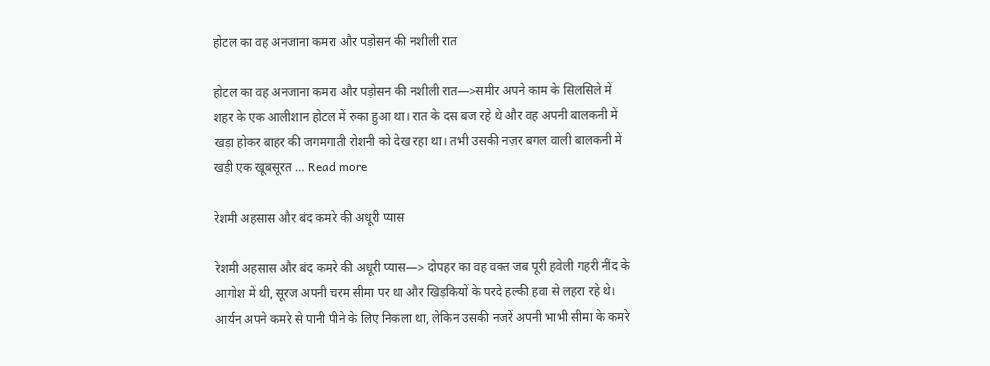होटल का वह अनजाना कमरा और पड़ोसन की नशीली रात

होटल का वह अनजाना कमरा और पड़ोसन की नशीली रात—>समीर अपने काम के सिलसिले में शहर के एक आलीशान होटल में रुका हुआ था। रात के दस बज रहे थे और वह अपनी बालकनी में खड़ा होकर बाहर की जगमगाती रोशनी को देख रहा था। तभी उसकी नज़र बगल वाली बालकनी में खड़ी एक खूबसूरत … Read more

रेशमी अहसास और बंद कमरे की अधूरी प्यास

रेशमी अहसास और बंद कमरे की अधूरी प्यास—> दोपहर का वह वक्त जब पूरी हवेली गहरी नींद के आगोश में थी, सूरज अपनी चरम सीमा पर था और खिड़कियों के परदे हल्की हवा से लहरा रहे थे। आर्यन अपने कमरे से पानी पीने के लिए निकला था, लेकिन उसकी नजरें अपनी भाभी सीमा के कमरे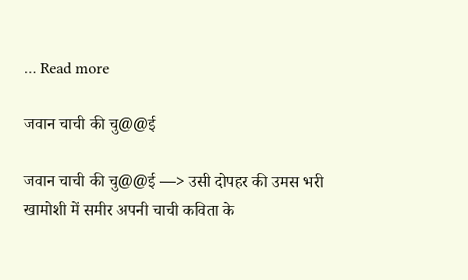… Read more

जवान चाची की चु@@ई

जवान चाची की चु@@ई —> उसी दोपहर की उमस भरी खामोशी में समीर अपनी चाची कविता के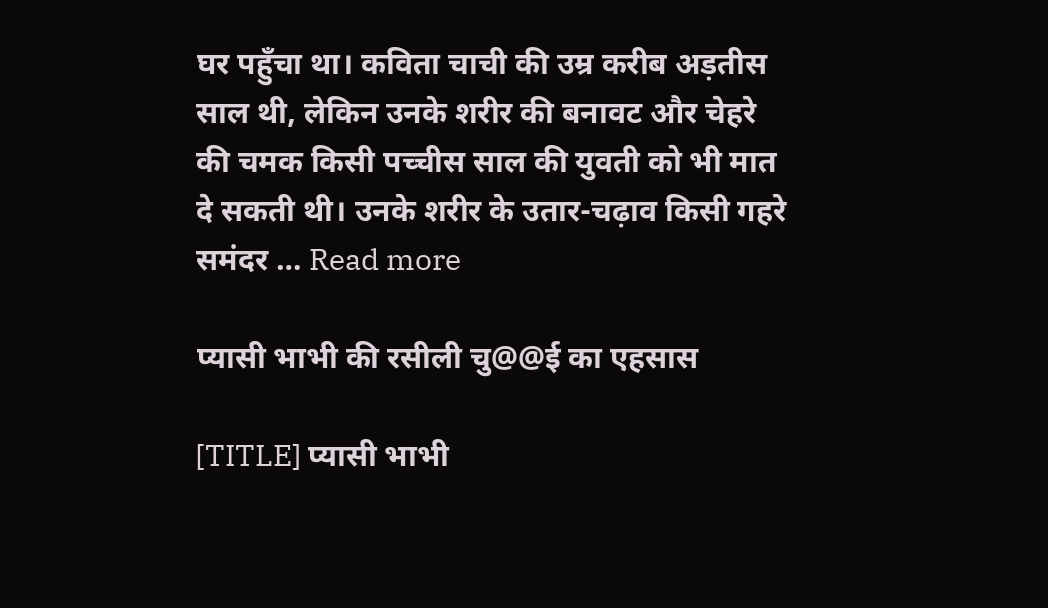घर पहुँचा था। कविता चाची की उम्र करीब अड़तीस साल थी, लेकिन उनके शरीर की बनावट और चेहरे की चमक किसी पच्चीस साल की युवती को भी मात दे सकती थी। उनके शरीर के उतार-चढ़ाव किसी गहरे समंदर … Read more

प्यासी भाभी की रसीली चु@@ई का एहसास

[TITLE] प्यासी भाभी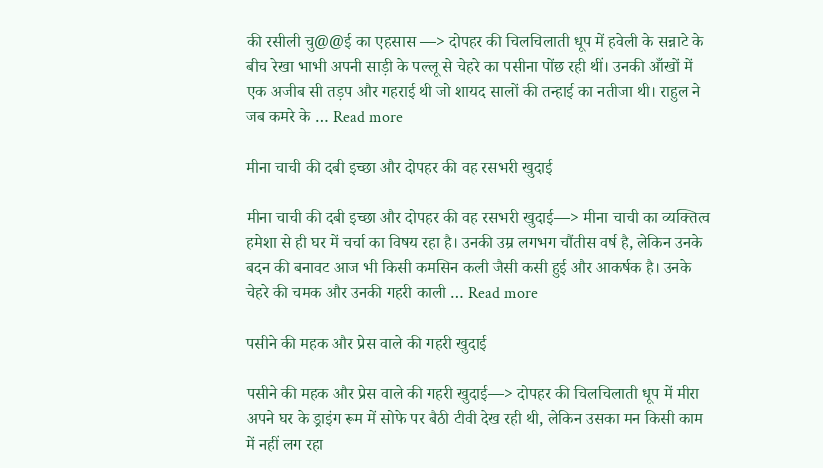की रसीली चु@@ई का एहसास —> दोपहर की चिलचिलाती धूप में हवेली के सन्नाटे के बीच रेखा भाभी अपनी साड़ी के पल्लू से चेहरे का पसीना पोंछ रही थीं। उनकी आँखों में एक अजीब सी तड़प और गहराई थी जो शायद सालों की तन्हाई का नतीजा थी। राहुल ने जब कमरे के … Read more

मीना चाची की दबी इच्छा और दोपहर की वह रसभरी खुदाई

मीना चाची की दबी इच्छा और दोपहर की वह रसभरी खुदाई—> मीना चाची का व्यक्तित्व हमेशा से ही घर में चर्चा का विषय रहा है। उनकी उम्र लगभग चौंतीस वर्ष है, लेकिन उनके बदन की बनावट आज भी किसी कमसिन कली जैसी कसी हुई और आकर्षक है। उनके चेहरे की चमक और उनकी गहरी काली … Read more

पसीने की महक और प्रेस वाले की गहरी खुदाई

पसीने की महक और प्रेस वाले की गहरी खुदाई—> दोपहर की चिलचिलाती धूप में मीरा अपने घर के ड्राइंग रूम में सोफे पर बैठी टीवी देख रही थी, लेकिन उसका मन किसी काम में नहीं लग रहा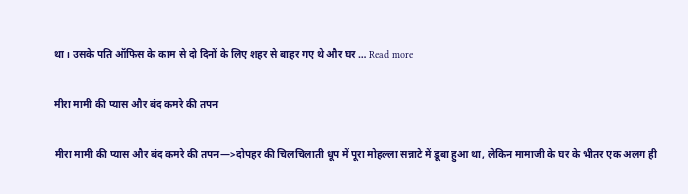था। उसके पति ऑफिस के काम से दो दिनों के लिए शहर से बाहर गए थे और घर … Read more

मीरा मामी की प्यास और बंद कमरे की तपन

मीरा मामी की प्यास और बंद कमरे की तपन—>दोपहर की चिलचिलाती धूप में पूरा मोहल्ला सन्नाटे में डूबा हुआ था, लेकिन मामाजी के घर के भीतर एक अलग ही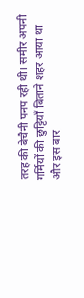तरह की बेचैनी पनप रही थी। समीर अपनी गर्मियों की छुट्टियाँ बिताने शहर आया था और इस बार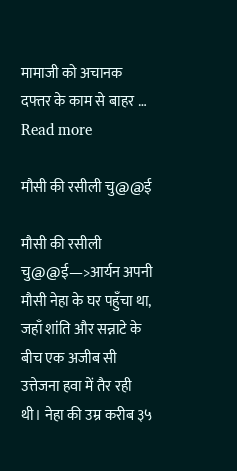मामाजी को अचानक दफ्तर के काम से बाहर … Read more

मौसी की रसीली चु@@ई

मौसी की रसीली चु@@ई—>आर्यन अपनी मौसी नेहा के घर पहुँचा था, जहाँ शांति और सन्नाटे के बीच एक अजीब सी उत्तेजना हवा में तैर रही थी। नेहा की उम्र करीब ३५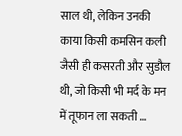साल थी, लेकिन उनकी काया किसी कमसिन कली जैसी ही कसरती और सुडौल थी, जो किसी भी मर्द के मन में तूफान ला सकती …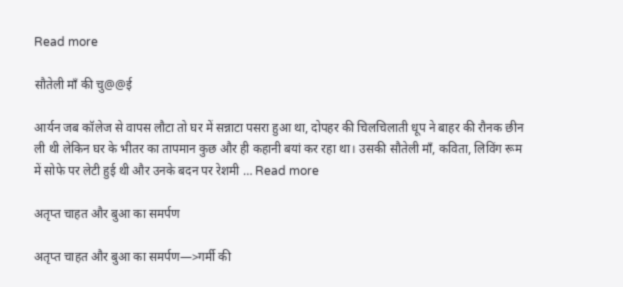Read more

सौतेली माँ की चु@@ई

आर्यन जब कॉलेज से वापस लौटा तो घर में सन्नाटा पसरा हुआ था, दोपहर की चिलचिलाती धूप ने बाहर की रौनक छीन ली थी लेकिन घर के भीतर का तापमान कुछ और ही कहानी बयां कर रहा था। उसकी सौतेली माँ, कविता, लिविंग रूम में सोफे पर लेटी हुई थी और उनके बदन पर रेशमी … Read more

अतृप्त चाहत और बुआ का समर्पण

अतृप्त चाहत और बुआ का समर्पण—>गर्मी की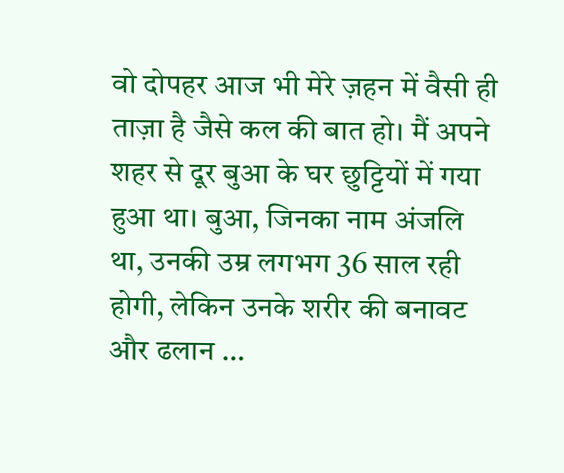वो दोपहर आज भी मेरे ज़हन में वैसी ही ताज़ा है जैसे कल की बात हो। मैं अपने शहर से दूर बुआ के घर छुट्टियों में गया हुआ था। बुआ, जिनका नाम अंजलि था, उनकी उम्र लगभग 36 साल रही होगी, लेकिन उनके शरीर की बनावट और ढलान …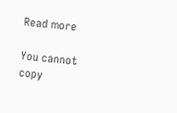Read more

You cannot copy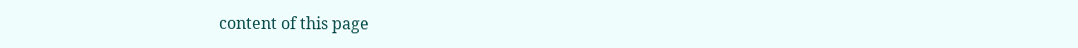content of this page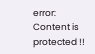error: Content is protected !!